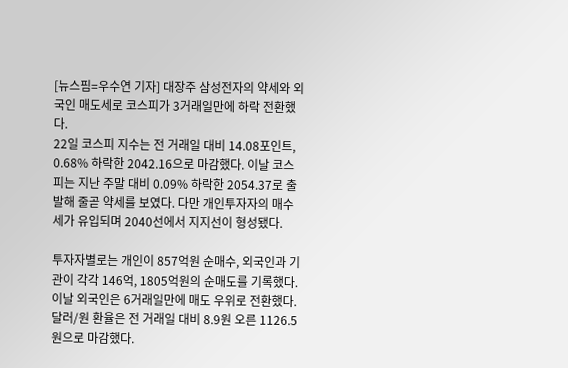[뉴스핌=우수연 기자] 대장주 삼성전자의 약세와 외국인 매도세로 코스피가 3거래일만에 하락 전환했다.
22일 코스피 지수는 전 거래일 대비 14.08포인트, 0.68% 하락한 2042.16으로 마감했다. 이날 코스피는 지난 주말 대비 0.09% 하락한 2054.37로 출발해 줄곧 약세를 보였다. 다만 개인투자자의 매수세가 유입되며 2040선에서 지지선이 형성됐다.

투자자별로는 개인이 857억원 순매수, 외국인과 기관이 각각 146억, 1805억원의 순매도를 기록했다. 이날 외국인은 6거래일만에 매도 우위로 전환했다. 달러/원 환율은 전 거래일 대비 8.9원 오른 1126.5원으로 마감했다.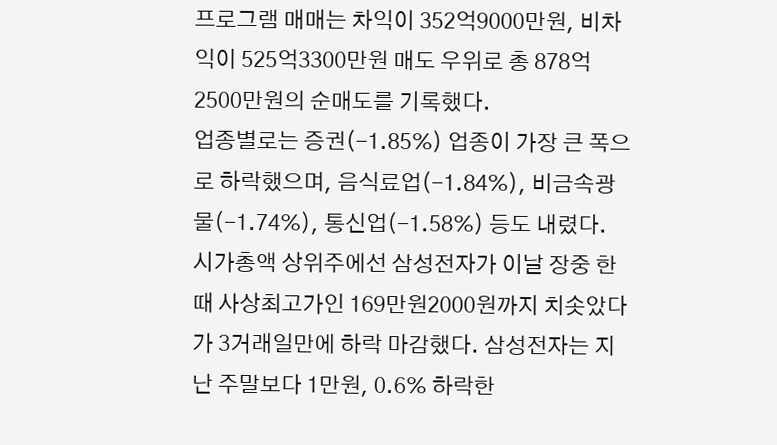프로그램 매매는 차익이 352억9000만원, 비차익이 525억3300만원 매도 우위로 총 878억2500만원의 순매도를 기록했다.
업종별로는 증권(-1.85%) 업종이 가장 큰 폭으로 하락했으며, 음식료업(-1.84%), 비금속광물(-1.74%), 통신업(-1.58%) 등도 내렸다.
시가총액 상위주에선 삼성전자가 이날 장중 한때 사상최고가인 169만원2000원까지 치솟았다가 3거래일만에 하락 마감했다. 삼성전자는 지난 주말보다 1만원, 0.6% 하락한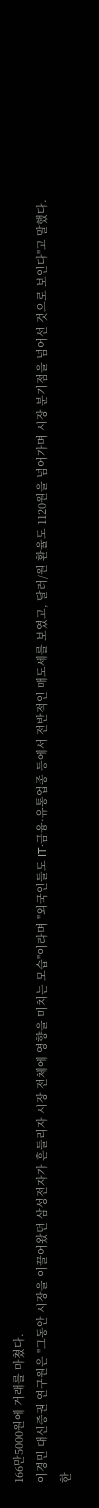166만5000원에 거래를 마쳤다.
이경민 대신증권 연구원은 "그동안 시장을 이끌어왔던 삼성전자가 흔들리자 시장 전체에 영향을 미치는 모습"이라며 "외국인들도 IT·금융·유통업종 등에서 전반적인 매도세를 보였고, 달러/원 환율도 1120원을 넘어가며 시장 분기점을 넘어선 것으로 보인다"고 말했다.
한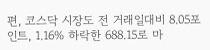편, 코스닥 시장도 전 거래일대비 8.05포인트, 1.16% 하락한 688.15로 마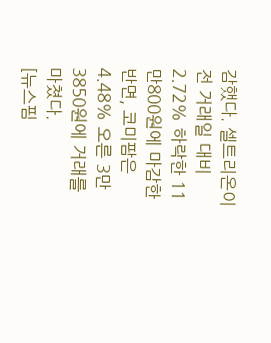감했다. 셀트리온이 전 거래일 대비 2.72% 하락한 11만800원에 마감한 반면, 코미팜은 4.48% 오른 3만3850원에 거래를 마쳤다.
[뉴스핌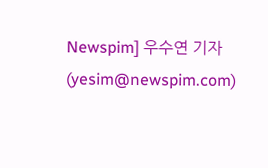Newspim] 우수연 기자 (yesim@newspim.com)